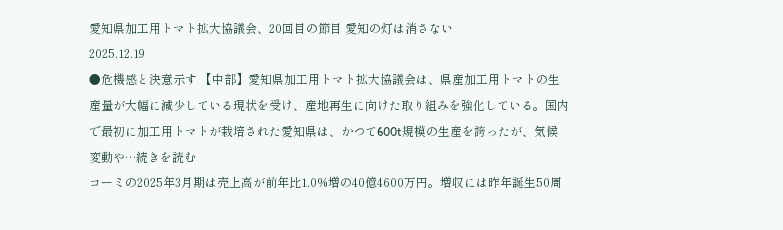愛知県加工用トマト拡大協議会、20回目の節目 愛知の灯は消さない
2025.12.19
●危機感と決意示す 【中部】愛知県加工用トマト拡大協議会は、県産加工用トマトの生産量が大幅に減少している現状を受け、産地再生に向けた取り組みを強化している。国内で最初に加工用トマトが栽培された愛知県は、かつて600t規模の生産を誇ったが、気候変動や…続きを読む
コーミの2025年3月期は売上高が前年比1.0%増の40億4600万円。増収には昨年誕生50周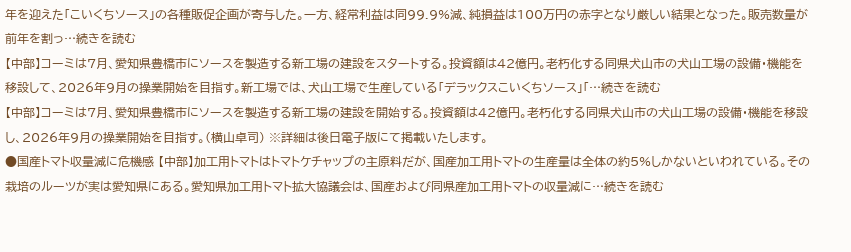年を迎えた「こいくちソース」の各種販促企画が寄与した。一方、経常利益は同99.9%減、純損益は100万円の赤字となり厳しい結果となった。販売数量が前年を割っ…続きを読む
【中部】コーミは7月、愛知県豊橋市にソースを製造する新工場の建設をスタートする。投資額は42億円。老朽化する同県犬山市の犬山工場の設備・機能を移設して、2026年9月の操業開始を目指す。新工場では、犬山工場で生産している「デラックスこいくちソース」「…続きを読む
【中部】コーミは7月、愛知県豊橋市にソースを製造する新工場の建設を開始する。投資額は42億円。老朽化する同県犬山市の犬山工場の設備・機能を移設し、2026年9月の操業開始を目指す。(横山卓司) ※詳細は後日電子版にて掲載いたします。
●国産トマト収量減に危機感 【中部】加工用トマトはトマトケチャップの主原料だが、国産加工用トマトの生産量は全体の約5%しかないといわれている。その栽培のルーツが実は愛知県にある。愛知県加工用トマト拡大協議会は、国産および同県産加工用トマトの収量減に…続きを読む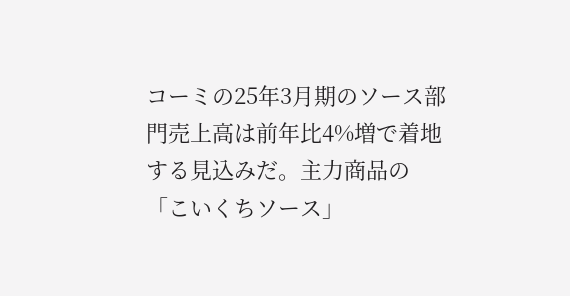コーミの25年3月期のソース部門売上高は前年比4%増で着地する見込みだ。主力商品の「こいくちソース」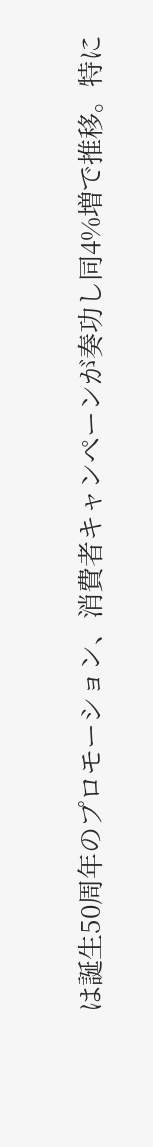は誕生50周年のプロモーション、消費者キャンペーンが奏功し同4%増で推移。特に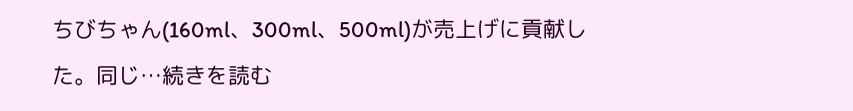ちびちゃん(160ml、300ml、500ml)が売上げに貢献した。同じ…続きを読む